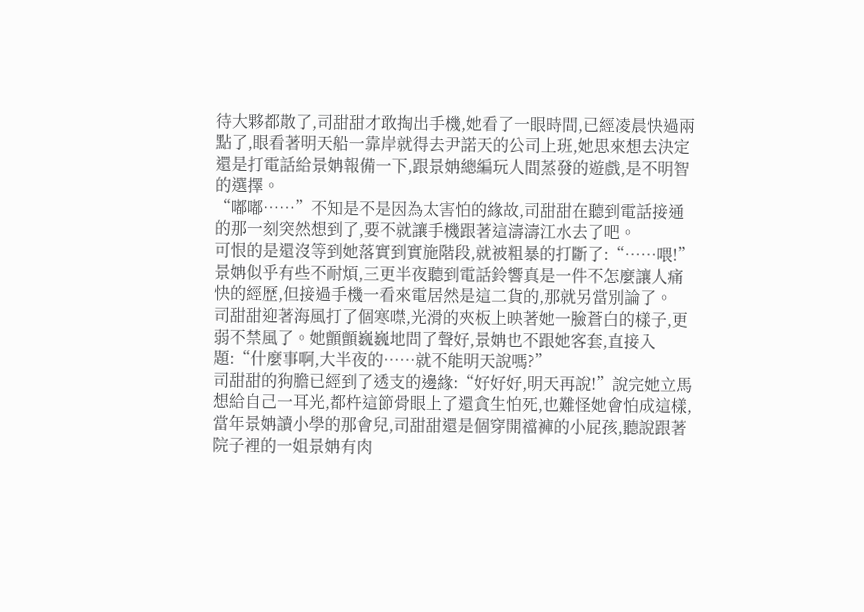待大夥都散了,司甜甜才敢掏出手機,她看了一眼時間,已經凌晨快過兩點了,眼看著明天船一靠岸就得去尹諾天的公司上班,她思來想去決定還是打電話給景姌報備一下,跟景姌總編玩人間蒸發的遊戲,是不明智的選擇。
“嘟嘟……”不知是不是因為太害怕的緣故,司甜甜在聽到電話接通的那一刻突然想到了,要不就讓手機跟著這濤濤江水去了吧。
可恨的是還沒等到她落實到實施階段,就被粗暴的打斷了:“……喂!”景姌似乎有些不耐煩,三更半夜聽到電話鈴響真是一件不怎麼讓人痛快的經歷,但接過手機一看來電居然是這二貨的,那就另當別論了。
司甜甜迎著海風打了個寒噤,光滑的夾板上映著她一臉蒼白的樣子,更弱不禁風了。她顫顫巍巍地問了聲好,景姌也不跟她客套,直接入題:“什麼事啊,大半夜的……就不能明天說嗎?”
司甜甜的狗膽已經到了透支的邊緣:“好好好,明天再說!”說完她立馬想給自己一耳光,都杵這節骨眼上了還貪生怕死,也難怪她會怕成這樣,當年景姌讀小學的那會兒,司甜甜還是個穿開襠褲的小屁孩,聽說跟著院子裡的一姐景姌有肉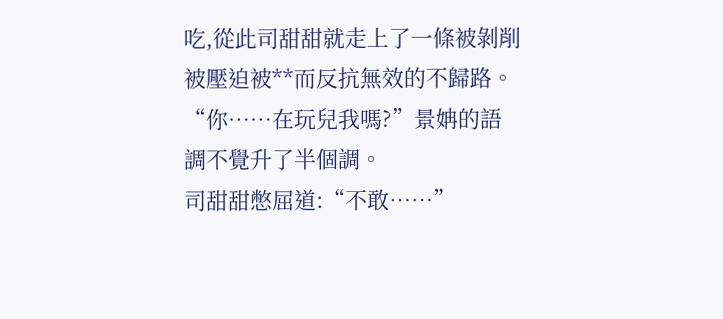吃,從此司甜甜就走上了一條被剝削被壓迫被**而反抗無效的不歸路。
“你……在玩兒我嗎?”景姌的語調不覺升了半個調。
司甜甜憋屈道:“不敢……”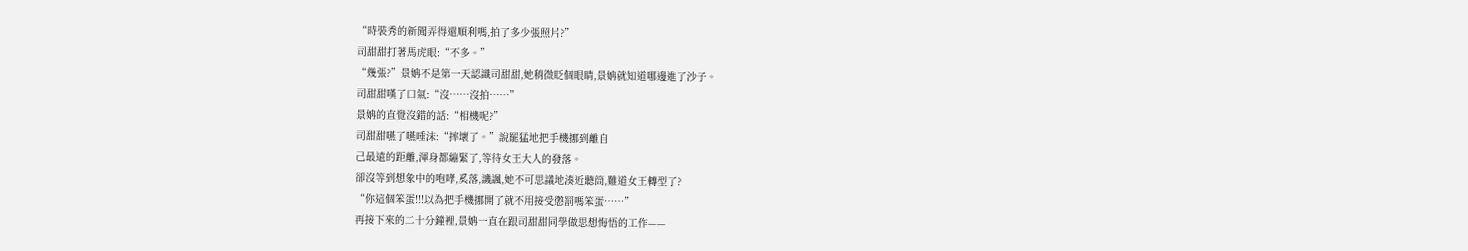“時裝秀的新聞弄得還順利嗎,拍了多少張照片?”
司甜甜打著馬虎眼:“不多。”
“幾張?”景姌不是第一天認識司甜甜,她稍微眨個眼睛,景姌就知道哪邊進了沙子。
司甜甜嘆了口氣:“沒……沒拍……”
景姌的直覺沒錯的話:“相機呢?”
司甜甜嚥了嚥唾沫:“摔壞了。”說罷猛地把手機挪到離自
己最遠的距離,渾身都繃緊了,等待女王大人的發落。
卻沒等到想象中的咆哮,奚落,譏諷,她不可思議地湊近聽筒,難道女王轉型了?
“你這個笨蛋!!!以為把手機挪開了就不用接受懲罰嗎笨蛋……”
再接下來的二十分鐘裡,景姌一直在跟司甜甜同學做思想悔悟的工作——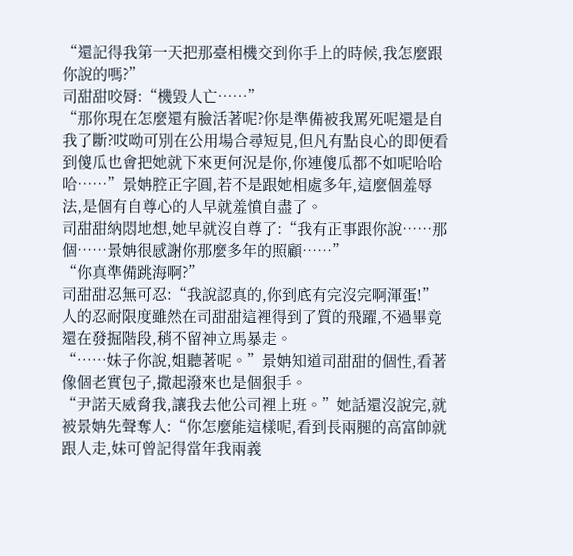“還記得我第一天把那臺相機交到你手上的時候,我怎麼跟你說的嗎?”
司甜甜咬脣:“機毀人亡……”
“那你現在怎麼還有臉活著呢?你是準備被我罵死呢還是自我了斷?哎呦可別在公用場合尋短見,但凡有點良心的即便看到傻瓜也會把她就下來更何況是你,你連傻瓜都不如呢哈哈哈……”景姌腔正字圓,若不是跟她相處多年,這麼個羞辱法,是個有自尊心的人早就羞憤自盡了。
司甜甜納悶地想,她早就沒自尊了:“我有正事跟你說……那個……景姌很感謝你那麼多年的照顧……”
“你真準備跳海啊?”
司甜甜忍無可忍:“我說認真的,你到底有完沒完啊渾蛋!”人的忍耐限度雖然在司甜甜這裡得到了質的飛躍,不過畢竟還在發掘階段,稍不留神立馬暴走。
“……妹子你說,姐聽著呢。”景姌知道司甜甜的個性,看著像個老實包子,撒起潑來也是個狠手。
“尹諾天威脅我,讓我去他公司裡上班。”她話還沒說完,就被景姌先聲奪人:“你怎麼能這樣呢,看到長兩腿的高富帥就跟人走,妹可曾記得當年我兩義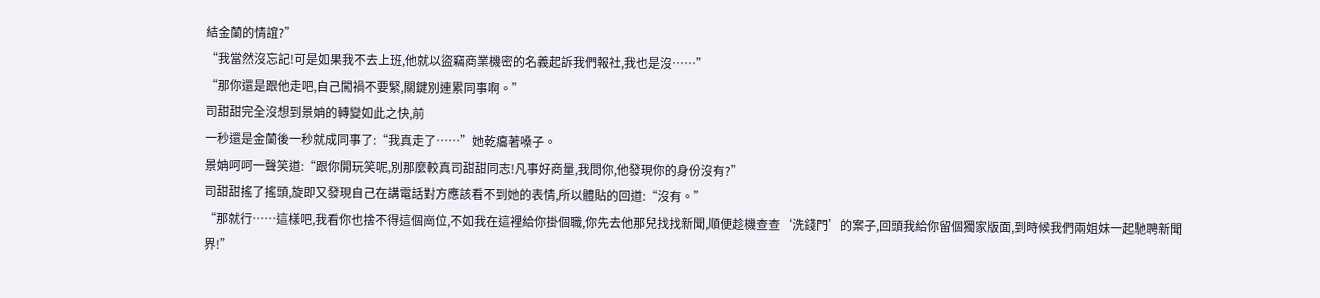結金蘭的情誼?”
“我當然沒忘記!可是如果我不去上班,他就以盜竊商業機密的名義起訴我們報社,我也是沒……”
“那你還是跟他走吧,自己闖禍不要緊,關鍵別連累同事啊。”
司甜甜完全沒想到景姌的轉變如此之快,前
一秒還是金蘭後一秒就成同事了:“我真走了……”她乾癟著嗓子。
景姌呵呵一聲笑道:“跟你開玩笑呢,別那麼較真司甜甜同志!凡事好商量,我問你,他發現你的身份沒有?”
司甜甜搖了搖頭,旋即又發現自己在講電話對方應該看不到她的表情,所以體貼的回道:“沒有。”
“那就行……這樣吧,我看你也捨不得這個崗位,不如我在這裡給你掛個職,你先去他那兒找找新聞,順便趁機查查‘洗錢門’的案子,回頭我給你留個獨家版面,到時候我們兩姐妹一起馳聘新聞界!”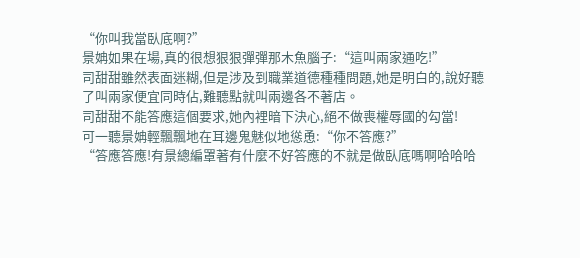“你叫我當臥底啊?”
景姌如果在場,真的很想狠狠彈彈那木魚腦子:“這叫兩家通吃!”
司甜甜雖然表面迷糊,但是涉及到職業道德種種問題,她是明白的,說好聽了叫兩家便宜同時佔,難聽點就叫兩邊各不著店。
司甜甜不能答應這個要求,她內裡暗下決心,絕不做喪權辱國的勾當!
可一聽景姌輕飄飄地在耳邊鬼魅似地慫恿:“你不答應?”
“答應答應!有景總編罩著有什麼不好答應的不就是做臥底嗎啊哈哈哈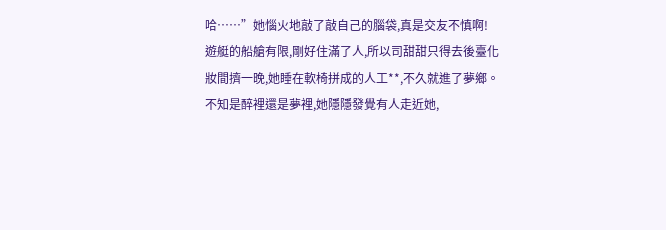哈……”她惱火地敲了敲自己的腦袋,真是交友不慎啊!
遊艇的船艙有限,剛好住滿了人,所以司甜甜只得去後臺化妝間擠一晚,她睡在軟椅拼成的人工**,不久就進了夢鄉。
不知是醉裡還是夢裡,她隱隱發覺有人走近她,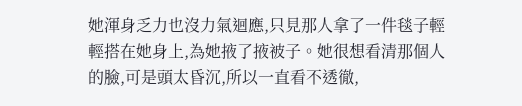她渾身乏力也沒力氣迴應,只見那人拿了一件毯子輕輕搭在她身上,為她掖了掖被子。她很想看清那個人的臉,可是頭太昏沉,所以一直看不透徹,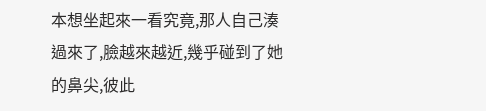本想坐起來一看究竟,那人自己湊過來了,臉越來越近,幾乎碰到了她的鼻尖,彼此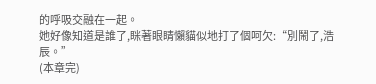的呼吸交融在一起。
她好像知道是誰了,眯著眼睛懶貓似地打了個呵欠:“別鬧了,浩辰。”
(本章完)